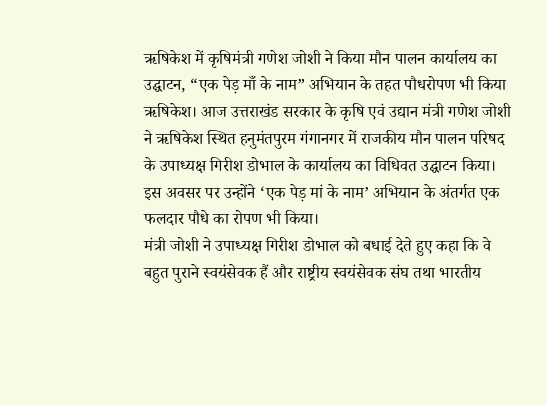ऋषिकेश में कृषिमंत्री गणेश जोशी ने किया मौन पालन कार्यालय का उद्घाटन, “एक पेड़ माँ के नाम” अभियान के तहत पौधरोपण भी किया
ऋषिकेश। आज उत्तराखंड सरकार के कृषि एवं उद्यान मंत्री गणेश जोशी ने ऋषिकेश स्थित हनुमंतपुरम गंगानगर में राजकीय मौन पालन परिषद के उपाध्यक्ष गिरीश डोभाल के कार्यालय का विधिवत उद्घाटन किया। इस अवसर पर उन्होंने ‘एक पेड़ मां के नाम’ अभियान के अंतर्गत एक फलदार पौधे का रोपण भी किया।
मंत्री जोशी ने उपाध्यक्ष गिरीश डोभाल को बधाई देते हुए कहा कि वे बहुत पुराने स्वयंसेवक हैं और राष्ट्रीय स्वयंसेवक संघ तथा भारतीय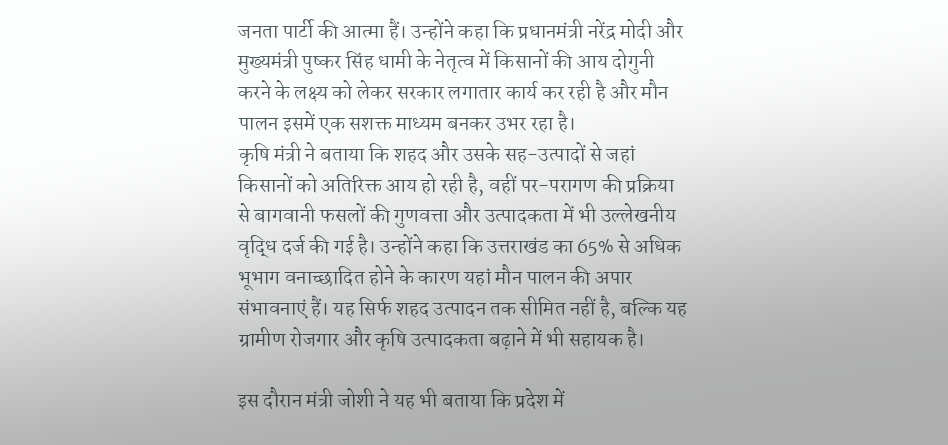जनता पार्टी की आत्मा हैं। उन्होंने कहा कि प्रधानमंत्री नरेंद्र मोदी और मुख्यमंत्री पुष्कर सिंह धामी के नेतृत्व में किसानों की आय दोगुनी करने के लक्ष्य को लेकर सरकार लगातार कार्य कर रही है और मौन पालन इसमें एक सशक्त माध्यम बनकर उभर रहा है।
कृषि मंत्री ने बताया कि शहद और उसके सह-उत्पादों से जहां किसानों को अतिरिक्त आय हो रही है, वहीं पर-परागण की प्रक्रिया से बागवानी फसलों की गुणवत्ता और उत्पादकता में भी उल्लेखनीय वृद्धि दर्ज की गई है। उन्होंने कहा कि उत्तराखंड का 65% से अधिक भूभाग वनाच्छादित होने के कारण यहां मौन पालन की अपार संभावनाएं हैं। यह सिर्फ शहद उत्पादन तक सीमित नहीं है, बल्कि यह ग्रामीण रोजगार और कृषि उत्पादकता बढ़ाने में भी सहायक है।

इस दौरान मंत्री जोशी ने यह भी बताया कि प्रदेश में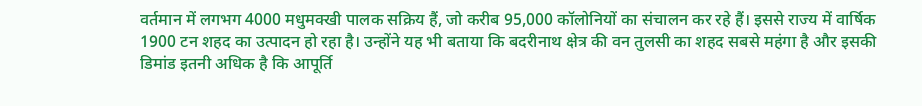वर्तमान में लगभग 4000 मधुमक्खी पालक सक्रिय हैं, जो करीब 95,000 कॉलोनियों का संचालन कर रहे हैं। इससे राज्य में वार्षिक 1900 टन शहद का उत्पादन हो रहा है। उन्होंने यह भी बताया कि बदरीनाथ क्षेत्र की वन तुलसी का शहद सबसे महंगा है और इसकी डिमांड इतनी अधिक है कि आपूर्ति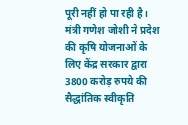पूरी नहीं हो पा रही है।
मंत्री गणेश जोशी ने प्रदेश की कृषि योजनाओं के लिए केंद्र सरकार द्वारा 3800 करोड़ रुपये की सैद्धांतिक स्वीकृति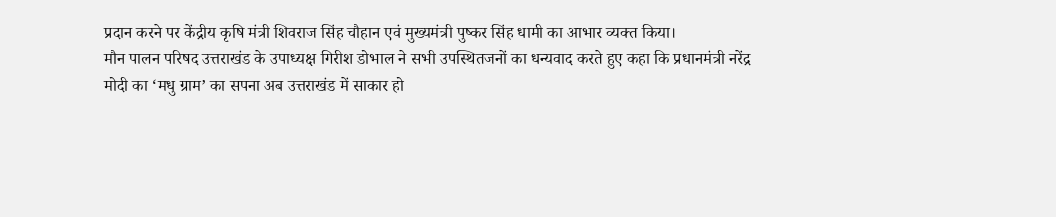प्रदान करने पर केंद्रीय कृषि मंत्री शिवराज सिंह चौहान एवं मुख्यमंत्री पुष्कर सिंह धामी का आभार व्यक्त किया।
मौन पालन परिषद उत्तराखंड के उपाध्यक्ष गिरीश डोभाल ने सभी उपस्थितजनों का धन्यवाद करते हुए कहा कि प्रधानमंत्री नरेंद्र मोदी का ‘मधु ग्राम’ का सपना अब उत्तराखंड में साकार हो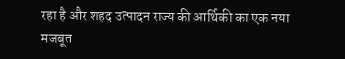रहा है और शहद उत्पादन राज्य की आर्थिकी का एक नया मजबूत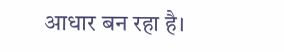आधार बन रहा है।